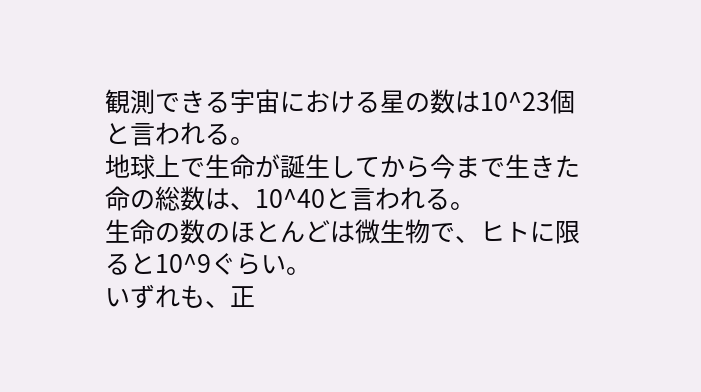観測できる宇宙における星の数は10^23個と言われる。
地球上で生命が誕生してから今まで生きた命の総数は、10^40と言われる。
生命の数のほとんどは微生物で、ヒトに限ると10^9ぐらい。
いずれも、正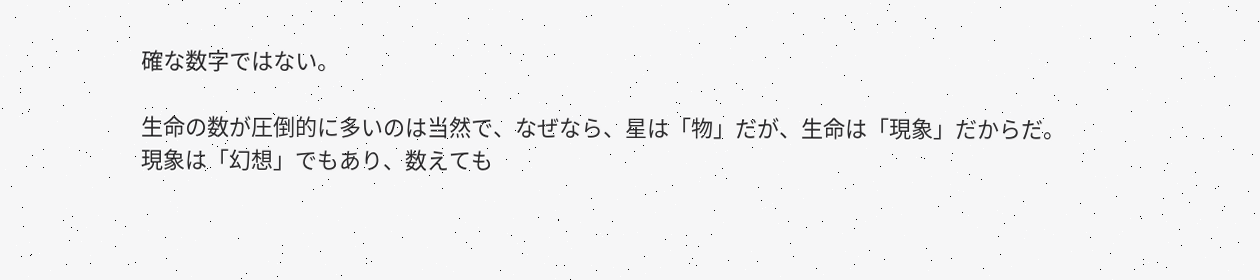確な数字ではない。

生命の数が圧倒的に多いのは当然で、なぜなら、星は「物」だが、生命は「現象」だからだ。
現象は「幻想」でもあり、数えても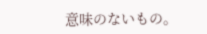意味のないもの。